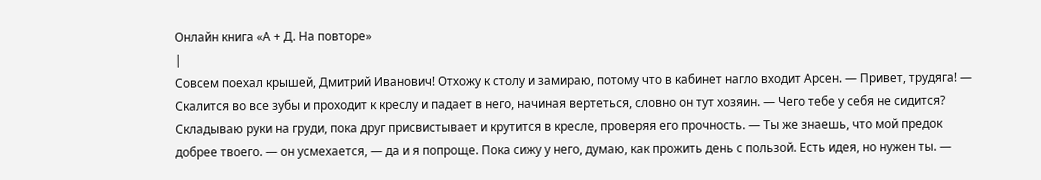Онлайн книга «А + Д. На повторе»
|
Совсем поехал крышей, Дмитрий Иванович! Отхожу к столу и замираю, потому что в кабинет нагло входит Арсен. — Привет, трудяга! — Скалится во все зубы и проходит к креслу и падает в него, начиная вертеться, словно он тут хозяин. — Чего тебе у себя не сидится? Складываю руки на груди, пока друг присвистывает и крутится в кресле, проверяя его прочность. — Ты же знаешь, что мой предок добрее твоего. — он усмехается, — да и я попроще. Пока сижу у него, думаю, как прожить день с пользой. Есть идея, но нужен ты. —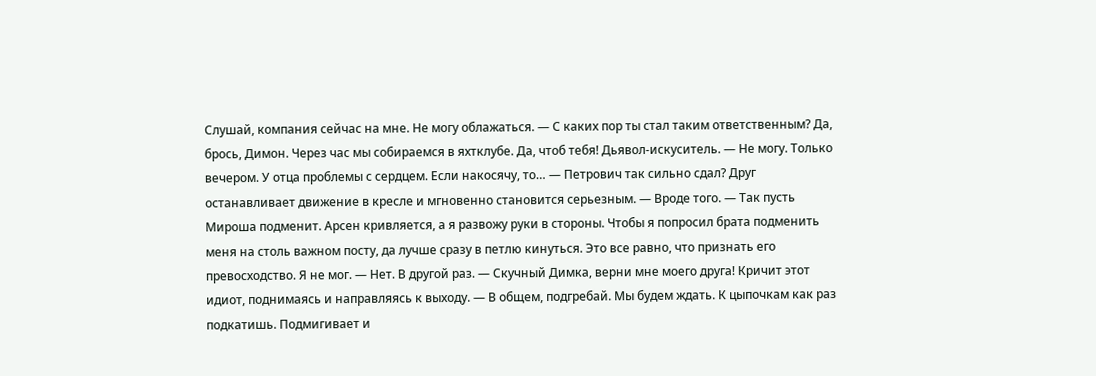Слушай, компания сейчас на мне. Не могу облажаться. — С каких пор ты стал таким ответственным? Да, брось, Димон. Через час мы собираемся в яхтклубе. Да, чтоб тебя! Дьявол-искуситель. — Не могу. Только вечером. У отца проблемы с сердцем. Если накосячу, то… — Петрович так сильно сдал? Друг останавливает движение в кресле и мгновенно становится серьезным. — Вроде того. — Так пусть Мироша подменит. Арсен кривляется, а я развожу руки в стороны. Чтобы я попросил брата подменить меня на столь важном посту, да лучше сразу в петлю кинуться. Это все равно, что признать его превосходство. Я не мог. — Нет. В другой раз. — Скучный Димка, верни мне моего друга! Кричит этот идиот, поднимаясь и направляясь к выходу. — В общем, подгребай. Мы будем ждать. К цыпочкам как раз подкатишь. Подмигивает и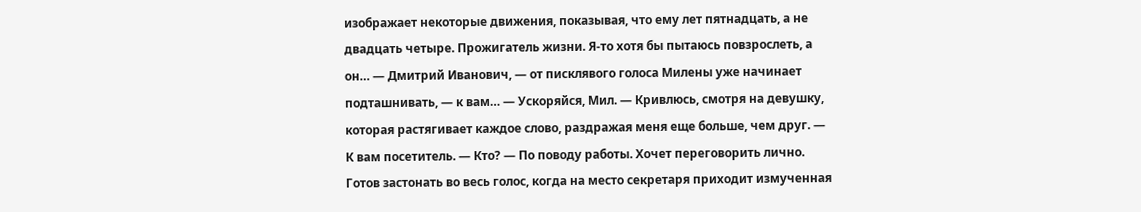изображает некоторые движения, показывая, что ему лет пятнадцать, а не двадцать четыре. Прожигатель жизни. Я-то хотя бы пытаюсь повзрослеть, а он… — Дмитрий Иванович, — от писклявого голоса Милены уже начинает подташнивать, — к вам… — Ускоряйся, Мил. — Кривлюсь, смотря на девушку, которая растягивает каждое слово, раздражая меня еще больше, чем друг. — К вам посетитель. — Кто? — По поводу работы. Хочет переговорить лично. Готов застонать во весь голос, когда на место секретаря приходит измученная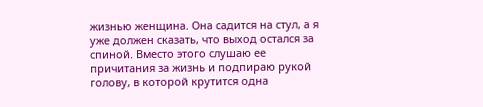жизнью женщина. Она садится на стул, а я уже должен сказать, что выход остался за спиной. Вместо этого слушаю ее причитания за жизнь и подпираю рукой голову, в которой крутится одна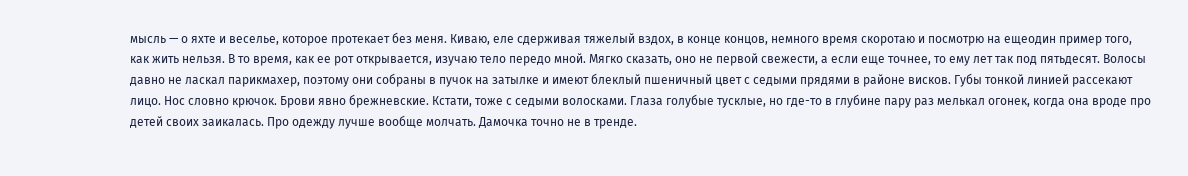мысль — о яхте и веселье, которое протекает без меня. Киваю, еле сдерживая тяжелый вздох, в конце концов, немного время скоротаю и посмотрю на ещеодин пример того, как жить нельзя. В то время, как ее рот открывается, изучаю тело передо мной. Мягко сказать, оно не первой свежести, а если еще точнее, то ему лет так под пятьдесят. Волосы давно не ласкал парикмахер, поэтому они собраны в пучок на затылке и имеют блеклый пшеничный цвет с седыми прядями в районе висков. Губы тонкой линией рассекают лицо. Нос словно крючок. Брови явно брежневские. Кстати, тоже с седыми волосками. Глаза голубые тусклые, но где-то в глубине пару раз мелькал огонек, когда она вроде про детей своих заикалась. Про одежду лучше вообще молчать. Дамочка точно не в тренде.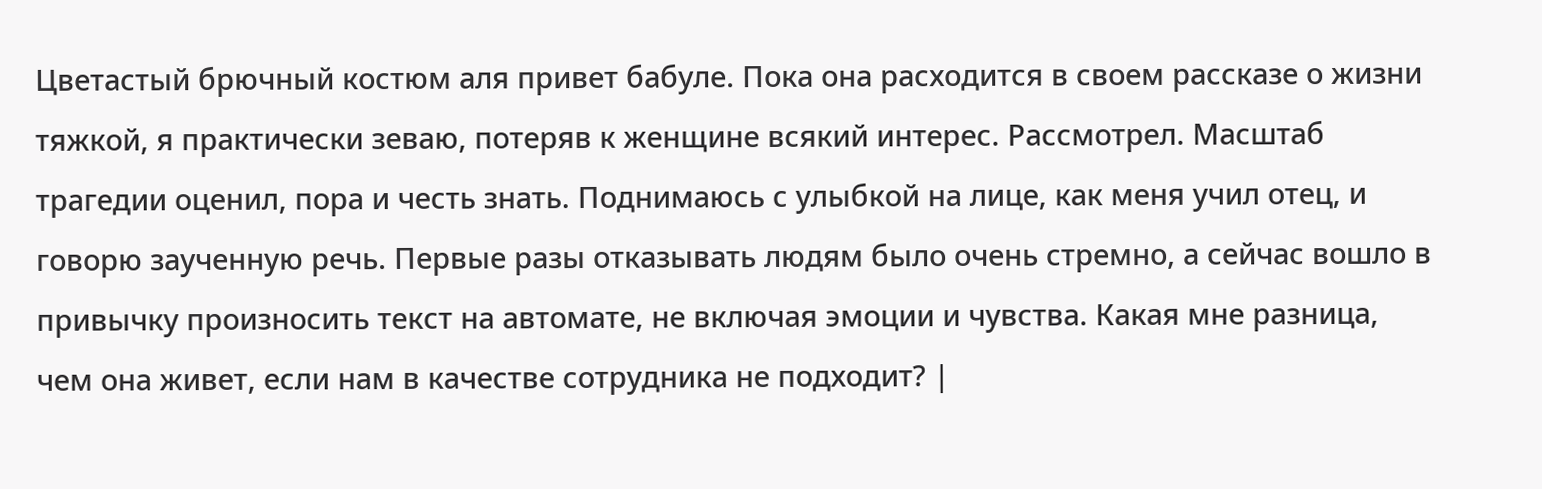Цветастый брючный костюм аля привет бабуле. Пока она расходится в своем рассказе о жизни тяжкой, я практически зеваю, потеряв к женщине всякий интерес. Рассмотрел. Масштаб трагедии оценил, пора и честь знать. Поднимаюсь с улыбкой на лице, как меня учил отец, и говорю заученную речь. Первые разы отказывать людям было очень стремно, а сейчас вошло в привычку произносить текст на автомате, не включая эмоции и чувства. Какая мне разница, чем она живет, если нам в качестве сотрудника не подходит? |